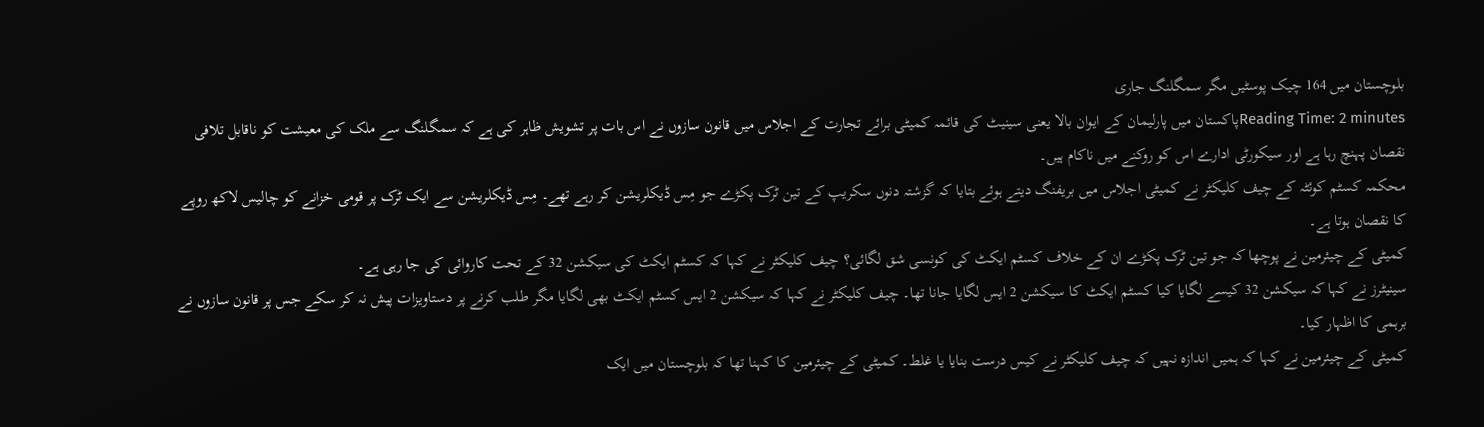بلوچستان میں 164 چیک پوسٹیں مگر سمگلنگ جاری
Reading Time: 2 minutesپاکستان میں پارلیمان کے ایوان بالا یعنی سینیٹ کی قائمہ کمیٹی برائے تجارت کے اجلاس میں قانون سازوں نے اس بات پر تشویش ظاہر کی ہے کہ سمگلنگ سے ملک کی معیشت کو ناقابل تلافی نقصان پہنچ رہا ہے اور سیکورٹی ادارے اس کو روکنے میں ناکام ہیں۔
محکمہ کسٹم کوئٹہ کے چیف کلیکٹر نے کمیٹی اجلاس میں بریفنگ دیتے ہوئے بتایا کہ گزشتہ دنوں سکریپ کے تین ٹرک پکڑے جو مِس ڈیکلریشن کر رہے تھے۔ مِس ڈیکلریشن سے ایک ٹرک پر قومی خزانے کو چالیس لاکھ روپے کا نقصان ہوتا ہے۔
کمیٹی کے چیئرمین نے پوچھا کہ جو تین ٹرک پکڑے ان کے خلاف کسٹم ایکٹ کی کونسی شق لگائی؟ چیف کلیکٹر نے کہا کہ کسٹم ایکٹ کی سیکشن 32 کے تحت کاروائی کی جا رہی ہے۔
سینیٹرز نے کہا کہ سیکشن 32 کیسے لگایا کیا کسٹم ایکٹ کا سیکشن 2 ایس لگایا جانا تھا۔ چیف کلیکٹر نے کہا کہ سیکشن 2 ایس کسٹم ایکٹ بھی لگایا مگر طلب کرنے پر دستاویزات پیش نہ کر سکے جس پر قانون سازوں نے برہمی کا اظہار کیا۔
کمیٹی کے چیئرمین نے کہا کہ ہمیں اندازہ نہیں کہ چیف کلیکٹر نے کیس درست بنایا یا غلط۔ کمیٹی کے چیئرمین کا کہنا تھا کہ بلوچستان میں ایک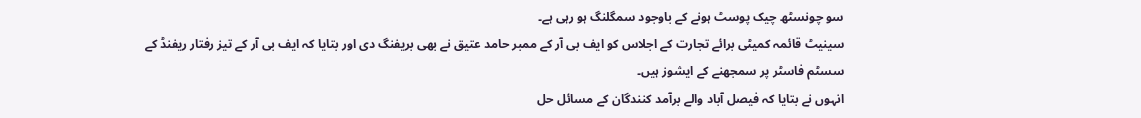سو چونسٹھ چیک پوسٹ ہونے کے باوجود سمگلنگ ہو رہی ہے۔
سینیٹ قائمہ کمیٹی برائے تجارت کے اجلاس کو ایف بی آر کے ممبر حامد عتیق نے بھی بریفنگ دی اور بتایا کہ ایف بی آر کے تیز رفتار ریفنڈ کے سسٹم فاسٹر پر سمجھنے کے ایشوز ہیں۔
انہوں نے بتایا کہ فیصل آباد والے برآمد کنندگان کے مسائل حل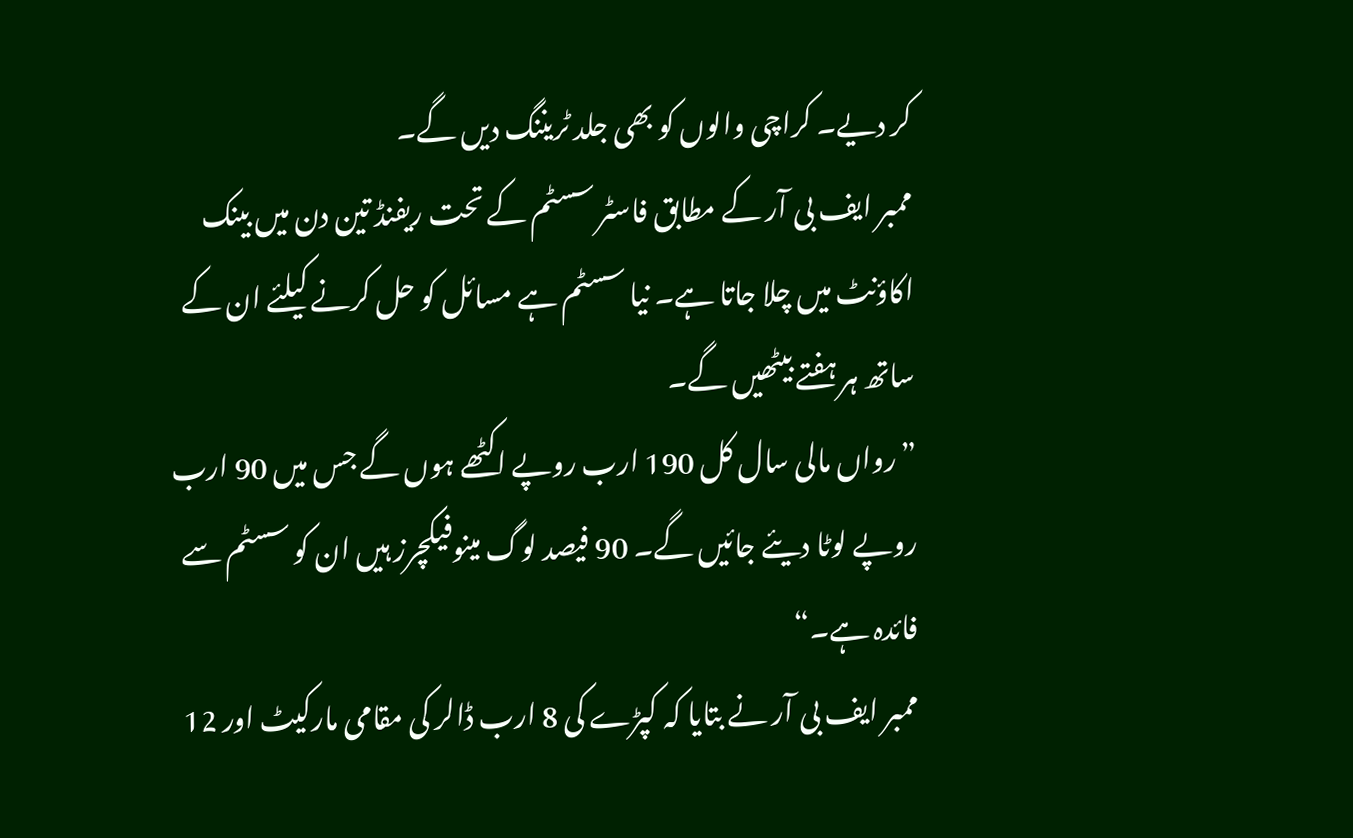کر دیے۔ کراچی والوں کو بھی جلد ٹریننگ دیں گے۔
ممبر ایف بی آر کے مطابق فاسٹر سسٹم کے تحت ریفنڈ تین دن میں بینک اکاؤنٹ میں چلا جاتا ہے۔ نیا سسٹم ہے مسائل کو حل کرنے کیلئے ان کے ساتھ ہر ہفتے بیٹھیں گے۔
”رواں مالی سال کل 190 ارب روپے اکٹھے ہوں گے جس میں 90 ارب روپے لوٹا دیئے جائیں گے۔ 90 فیصد لوگ مینوفیکچرز ہیں ان کو سسٹم سے فائدہ ہے۔“
ممبر ایف بی آر نے بتایا کہ کپڑے کی 8 ارب ڈالر کی مقامی مارکیٹ اور 12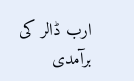ارب ڈالر کی برآمدی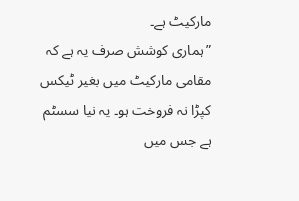مارکیٹ ہے۔
”ہماری کوشش صرف یہ ہے کہ مقامی مارکیٹ میں بغیر ٹیکس کپڑا نہ فروخت ہو۔ یہ نیا سسٹم ہے جس میں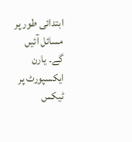ابتدائی طور پر مسائل آئیں گے۔ یارن ایکسپورٹ پر ٹیکس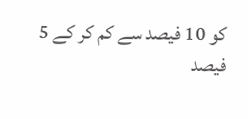کو 10 فیصد سے کم کر کے 5 فیصد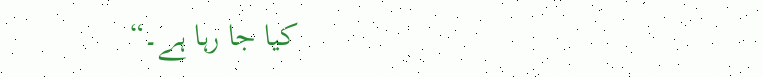کیا جا رہا ہے۔“